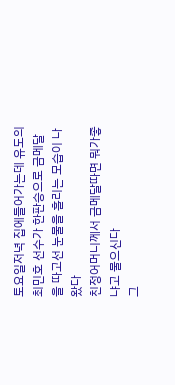토요일저녁 집에들어가는데 유도의 최민호 선수가 한판승으로 금메달을 따고선 눈물을 흘리는 모습이 나왔다
친정어머니께서 금메달따면 뭐가좋냐고 물으신다
그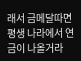래서 금메달따면 평생 나라에서 연금이 나올거라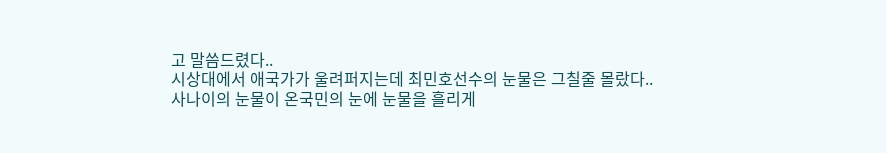고 말씀드렸다..
시상대에서 애국가가 울려퍼지는데 최민호선수의 눈물은 그칠줄 몰랐다..
사나이의 눈물이 온국민의 눈에 눈물을 흘리게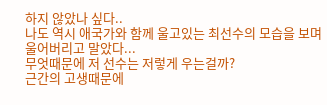하지 않았나 싶다..
나도 역시 애국가와 함께 울고있는 최선수의 모습을 보며 울어버리고 말았다...
무엇때문에 저 선수는 저렇게 우는걸까?
근간의 고생때문에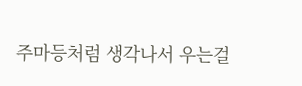주마등처럼 생각나서 우는걸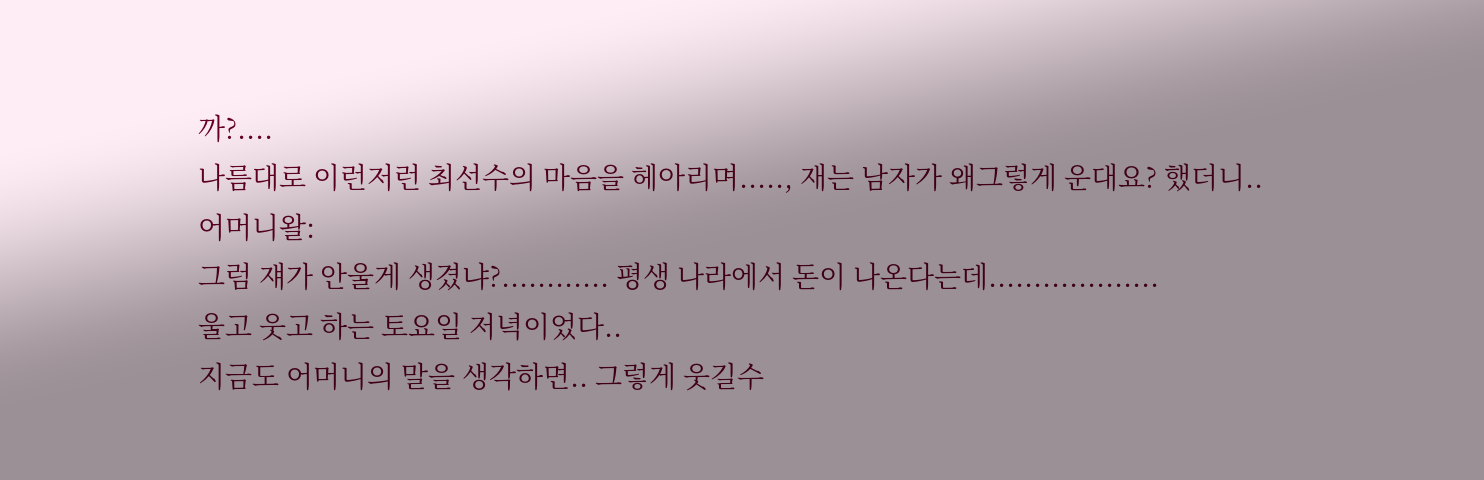까?....
나름대로 이런저런 최선수의 마음을 헤아리며....., 재는 남자가 왜그렇게 운대요? 했더니..
어머니왈:
그럼 쟤가 안울게 생겼냐?............ 평생 나라에서 돈이 나온다는데...................
울고 웃고 하는 토요일 저녁이었다..
지금도 어머니의 말을 생각하면.. 그렇게 웃길수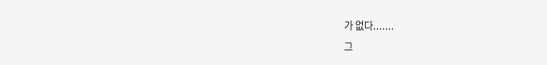가 없다.......
그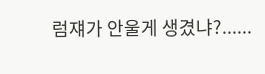럼쟤가 안울게 생겼냐?......